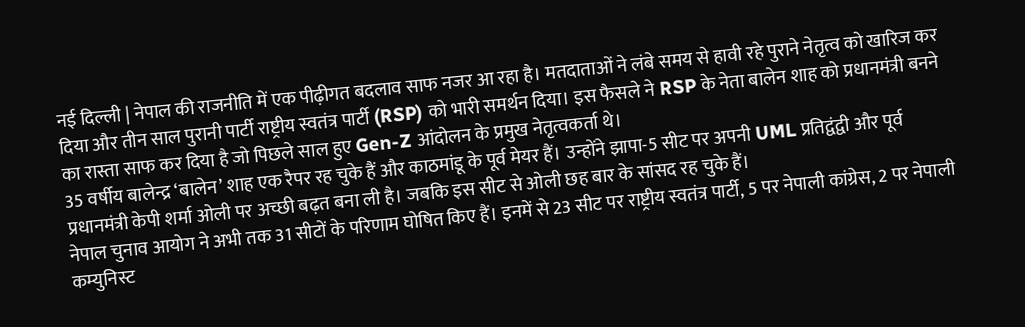नई दिल्ली | नेपाल की राजनीति में एक पीढ़ीगत बदलाव साफ नजर आ रहा है। मतदाताओं ने लंबे समय से हावी रहे पुराने नेतृत्व को खारिज कर दिया और तीन साल पुरानी पार्टी राष्ट्रीय स्वतंत्र पार्टी (RSP) को भारी समर्थन दिया। इस फैसले ने RSP के नेता बालेन शाह को प्रधानमंत्री बनने का रास्ता साफ कर दिया है जो पिछले साल हुए Gen-Z आंदोलन के प्रमुख नेतृत्वकर्ता थे।
35 वर्षीय बालेन्द्र ‘बालेन’ शाह एक रैपर रह चुके हैं और काठमांडू के पूर्व मेयर हैं। उन्होंने झापा-5 सीट पर अपनी UML प्रतिद्वंद्वी और पूर्व प्रधानमंत्री केपी शर्मा ओली पर अच्छी बढ़त बना ली है। जबकि इस सीट से ओली छह बार के सांसद रह चुके हैं।
नेपाल चुनाव आयोग ने अभी तक 31 सीटों के परिणाम घोषित किए हैं। इनमें से 23 सीट पर राष्ट्रीय स्वतंत्र पार्टी, 5 पर नेपाली कांग्रेस, 2 पर नेपाली कम्युनिस्ट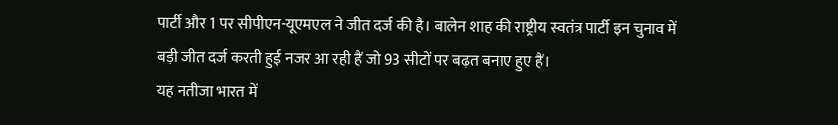पार्टी और 1 पर सीपीएन-यूएमएल ने जीत दर्ज की है। बालेन शाह की राष्ट्रीय स्वतंत्र पार्टी इन चुनाव में बड़ी जीत दर्ज करती हुई नजर आ रही हैं जो 93 सीटों पर बढ़त बनाए हुए हैं।
यह नतीजा भारत में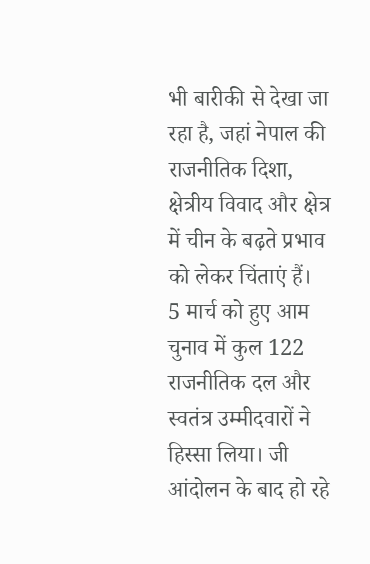भी बारीकी से देखा जा रहा है, जहां नेपाल की राजनीतिक दिशा, क्षेत्रीय विवाद और क्षेत्र में चीन के बढ़ते प्रभाव को लेकर चिंताएं हैं।
5 मार्च को हुए आम चुनाव में कुल 122 राजनीतिक दल और स्वतंत्र उम्मीदवारों ने हिस्सा लिया। जी आंदोलन के बाद हो रहे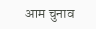आम चुनाव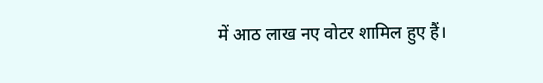में आठ लाख नए वोटर शामिल हुए हैं।